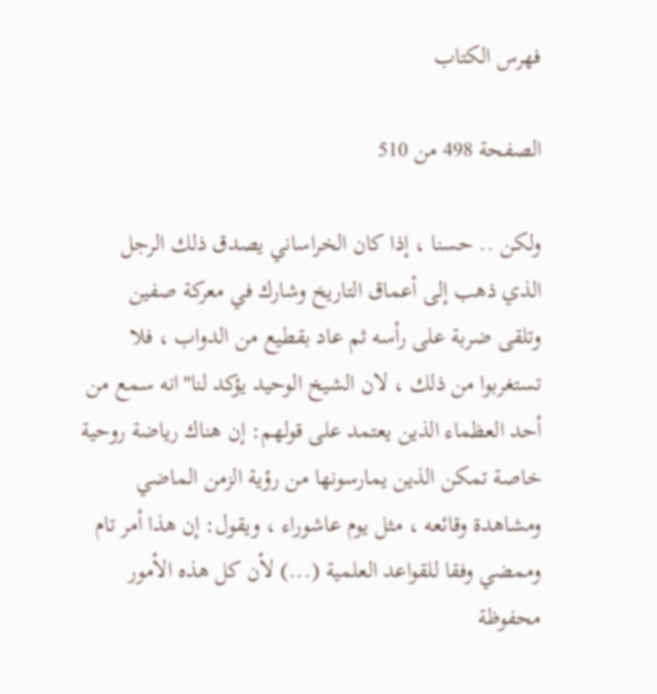فهرس الكتاب

الصفحة 498 من 510

ولكن .. حسنا ، إذا كان الخراساني يصدق ذلك الرجل الذي ذهب إلى أعماق التاريخ وشارك في معركة صفين وتلقى ضربة على رأسه ثم عاد بقطيع من الدواب ، فلا تستغربوا من ذلك ، لان الشيخ الوحيد يؤكد لنا"انه سمع من أحد العظماء الذين يعتمد على قولهم: إن هناك رياضة روحية خاصة تمكن الذين يمارسونها من رؤية الزمن الماضي ومشاهدة وقائعه ، مثل يوم عاشوراء ، ويقول: إن هذا أمر تام وممضي وفقا للقواعد العلمية (...) لأن كل هذه الأمور محفوظة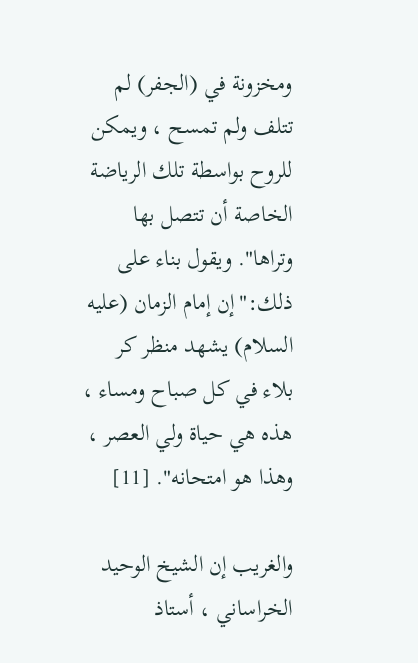ومخزونة في (الجفر) لم تتلف ولم تمسح ، ويمكن للروح بواسطة تلك الرياضة الخاصة أن تتصل بها وتراها". ويقول بناء على ذلك:"إن إمام الزمان (عليه السلام) يشهد منظر كر بلاء في كل صباح ومساء ، هذه هي حياة ولي العصر ، وهذا هو امتحانه". [11]

والغريب إن الشيخ الوحيد الخراساني ، أستاذ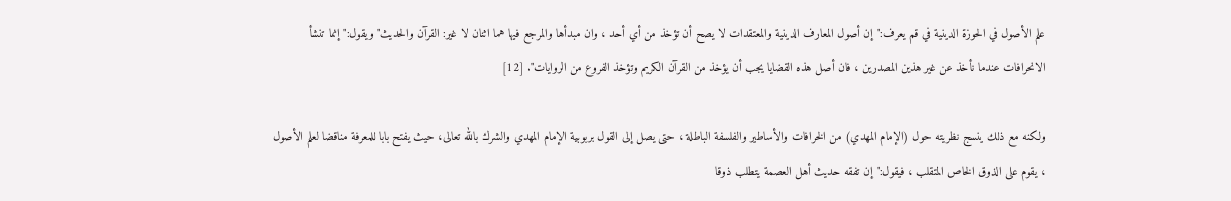علم الأصول في الحوزة الدينية في قم يعرف:"إن أصول المعارف الدينية والمعتقدات لا يصح أن تؤخذ من أي أحد ، وان مبدأها والمرجع فيها هما اثنان لا غير: القرآن والحديث"ويقول:"إنما تنشأ الانحرافات عندما نأخذ عن غير هذين المصدرين ، فان أصل هذه القضايا يجب أن يؤخذ من القرآن الكريم وتؤخذ الفروع من الروايات". [12]

ولكنه مع ذلك ينسج نظريته حول (الإمام المهدي) من الخرافات والأساطير والفلسفة الباطلة ، حتى يصل إلى القول بربوبية الإمام المهدي والشرك بالله تعالى، حيث يفتح بابا للمعرفة مناقضا لعلم الأصول ، يقوم على الذوق الخاص المتقلب ، فيقول:"إن تفقه حديث أهل العصمة يتطلب ذوقا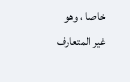خاصا ، وهو غير المتعارف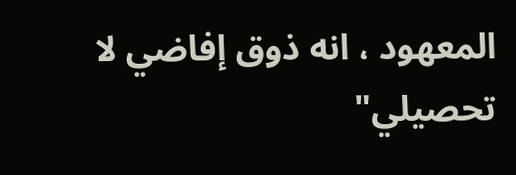المعهود ، انه ذوق إفاضي لا تحصيلي"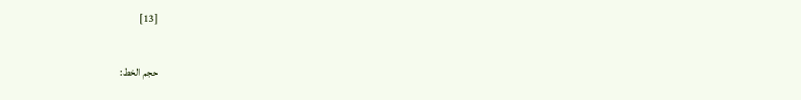[13]

حجم الخط: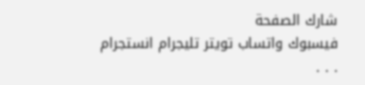شارك الصفحة
فيسبوك واتساب تويتر تليجرام انستجرام
. . .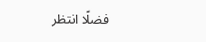فضلًا انتظر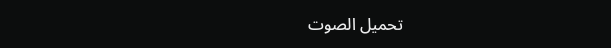تحميل الصوت